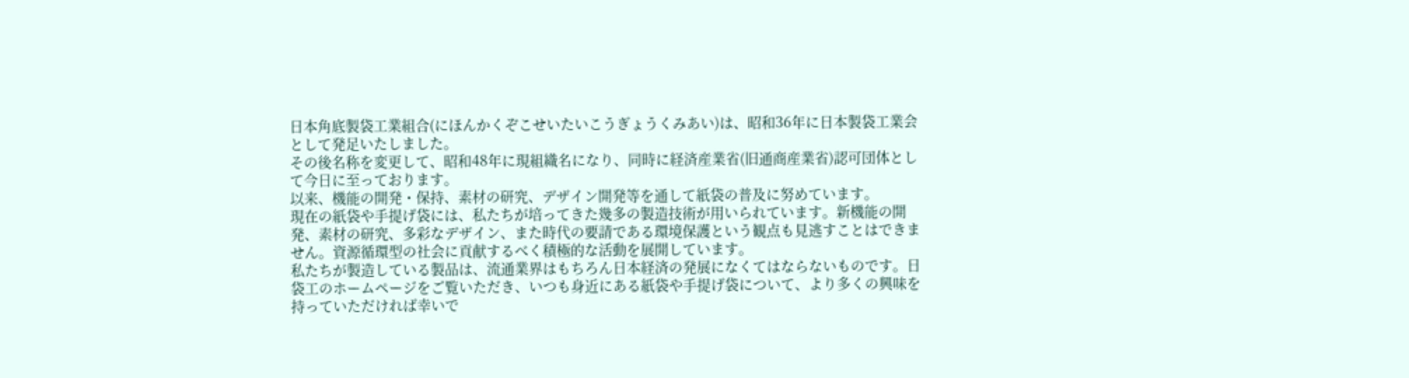日本角底製袋工業組合(にほんかくぞこせいたいこうぎょうくみあい)は、昭和36年に日本製袋工業会として発足いたしました。
その後名称を変更して、昭和48年に現組織名になり、同時に経済産業省(旧通商産業省)認可団体として今日に至っております。
以来、機能の開発・保持、素材の研究、デザイン開発等を通して紙袋の普及に努めています。
現在の紙袋や手提げ袋には、私たちが培ってきた幾多の製造技術が用いられています。新機能の開発、素材の研究、多彩なデザイン、また時代の要請である環境保護という観点も見逃すことはできません。資源循環型の社会に貢献するべく積極的な活動を展開しています。
私たちが製造している製品は、流通業界はもちろん日本経済の発展になくてはならないものです。日袋工のホームページをご覧いただき、いつも身近にある紙袋や手提げ袋について、より多くの興味を持っていただければ幸いで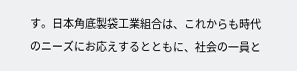す。日本角底製袋工業組合は、これからも時代のニーズにお応えするとともに、社会の一員と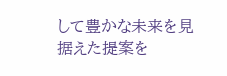して豊かな未来を見据えた提案を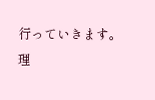行っていきます。
理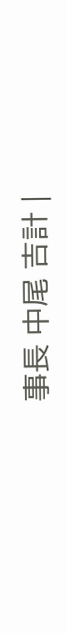事長 中尾 吉計 |